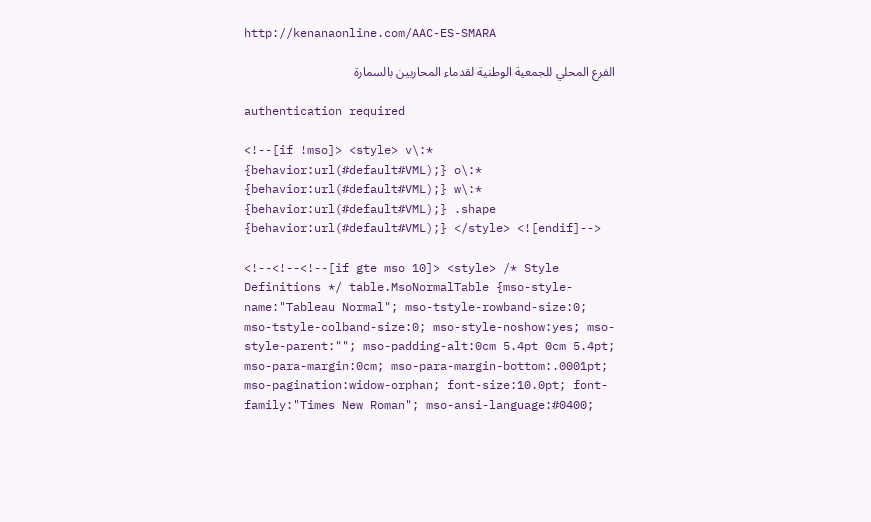http://kenanaonline.com/AAC-ES-SMARA

الفرع المحلي للجمعية الوطنية لقدماء المحاربين بالسمارة

authentication required

<!--[if !mso]> <style> v\:* {behavior:url(#default#VML);} o\:* {behavior:url(#default#VML);} w\:* {behavior:url(#default#VML);} .shape {behavior:url(#default#VML);} </style> <![endif]-->

<!--<!--<!--[if gte mso 10]> <style> /* Style Definitions */ table.MsoNormalTable {mso-style-name:"Tableau Normal"; mso-tstyle-rowband-size:0; mso-tstyle-colband-size:0; mso-style-noshow:yes; mso-style-parent:""; mso-padding-alt:0cm 5.4pt 0cm 5.4pt; mso-para-margin:0cm; mso-para-margin-bottom:.0001pt; mso-pagination:widow-orphan; font-size:10.0pt; font-family:"Times New Roman"; mso-ansi-language:#0400;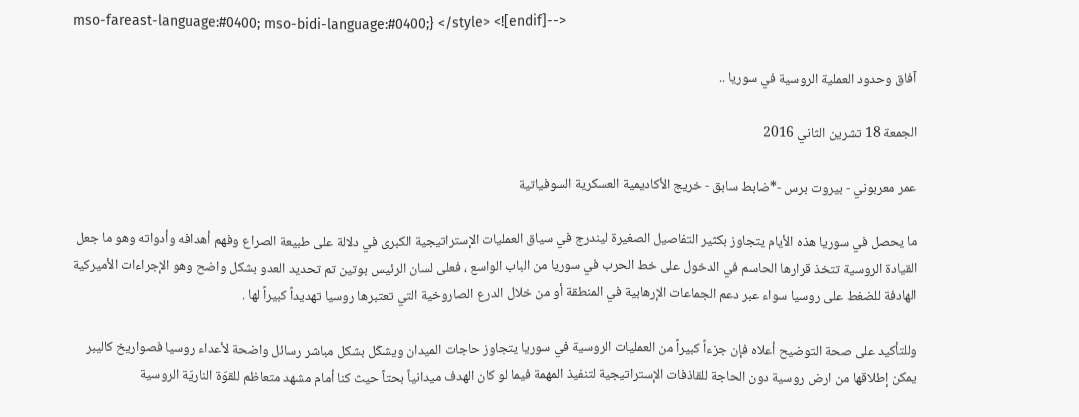mso-fareast-language:#0400; mso-bidi-language:#0400;} </style> <![endif]-->

آفاق وحدود العملية الروسية في سوريا ..

الجمعة 18 تشرين الثاني 2016

عمر معربوني - بيروت برس -*ضابط سابق - خريج الأكاديمية العسكرية السوفياتية

ما يحصل في سوريا هذه الأيام يتجاوز بكثير التفاصيل الصغيرة ليندرج في سياق العمليات الإستراتيجية الكبرى في دلالة على طبيعة الصراع وفهم أهدافه وأدواته وهو ما جعل القيادة الروسية تتخذ قرارها الحاسم في الدخول على خط الحرب في سوريا من الباب الواسع ، فعلى لسان الرئيس بوتين تم تحديد العدو بشكل واضح وهو الإجراءات الأميركية الهادفة للضغط على روسيا سواء عبر دعم الجماعات الإرهابية في المنطقة أو من خلال الدرع الصاروخية التي تعتبرها روسيا تهديداً كبيراً لها .

وللتأكيد على صحة التوضيح أعلاه فإن جزءاً كبيراً من العمليات الروسية في سوريا يتجاوز حاجات الميدان ويشكّل بشكل مباشر رسائل واضحة لأعداء روسيا فصواريخ كاليبر يمكن إطلاقها من ارض روسية دون الحاجة للقاذفات الإستراتيجية لتنفيذ المهمة فيما لو كان الهدف ميدانياً بحتاً حيث كنا أمام مشهد متعاظم للقوّة الناريّة الروسية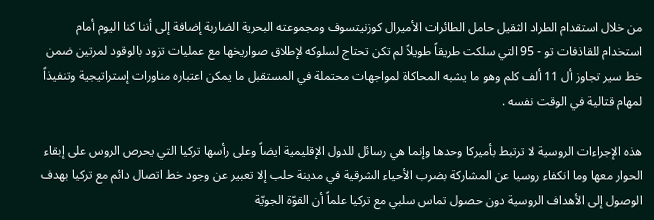من خلال استقدام الطراد الثقيل حامل الطائرات الأميرال كوزنيتسوف ومجموعته البحرية الضاربة إضافة إلى أننا كنا اليوم أمام استخدام للقاذفات تو - 95 التي سلكت طريقاً طويلاً لم تكن تحتاج لسلوكه لإطلاق صواريخها مع عمليات تزود بالوقود لمرتين ضمن خط سير تجاوز أل 11 ألف كلم وهو ما يشبه المحاكاة لمواجهات محتملة في المستقبل ما يمكن اعتباره مناورات إستراتيجية وتنفيذاً لمهام قتالية في الوقت نفسه .

هذه الإجراءات الروسية لا ترتبط بأميركا وحدها وإنما هي رسائل للدول الإقليمية ايضاً وعلى رأسها تركيا التي يحرص الروس على إبقاء الحوار معها وما انكفاء روسيا عن المشاركة بضرب الأحياء الشرقية في مدينة حلب إلا تعبير عن وجود خط اتصال دائم مع تركيا بهدف الوصول إلى الأهداف الروسية دون حصول تماس سلبي مع تركيا علماً أن القوّة الجويّة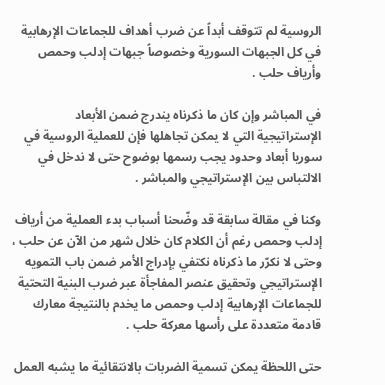الروسية لم تتوقف أبداً عن ضرب أهداف للجماعات الإرهابية في كل الجبهات السورية وخصوصاً جبهات إدلب وحمص وأرياف حلب .

في المباشر وإن كان ما ذكرناه يندرج ضمن الأبعاد الإستراتيجية التي لا يمكن تجاهلها فإن للعملية الروسية في سوريا أبعاد وحدود يجب رسمها بوضوح حتى لا ندخل في الالتباس بين الإستراتيجي والمباشر .

وكنا في مقالة سابقة قد وضّحنا أسباب بدء العملية من أرياف إدلب وحمص رغم أن الكلام كان خلال شهر من الآن عن حلب ، وحتى لا نكرّر ما ذكرناه نكتفي بإدراج الأمر ضمن باب التمويه الإستراتيجي وتحقيق عنصر المفاجأة عبر ضرب البنية التحتية للجماعات الإرهابية إدلب وحمص ما يخدم بالنتيجة معارك قادمة متعددة على رأسها معركة حلب .

حتى اللحظة يمكن تسمية الضربات بالانتقائية ما يشبه العمل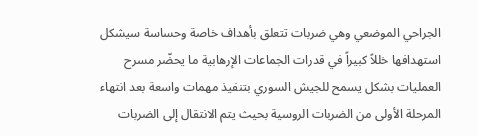الجراحي الموضعي وهي ضربات تتعلق بأهداف خاصة وحساسة سيشكل استهدافها خللاً كبيراً في قدرات الجماعات الإرهابية ما يحضّر مسرح العمليات بشكل يسمح للجيش السوري بتنفيذ مهمات واسعة بعد انتهاء المرحلة الأولى من الضربات الروسية بحيث يتم الانتقال إلى الضربات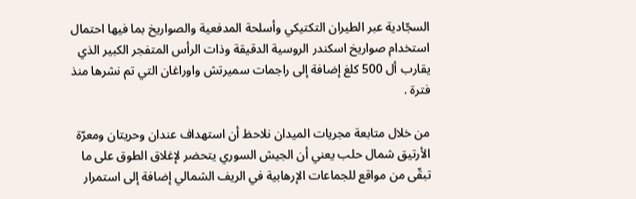السجّادية عبر الطيران التكتيكي وأسلحة المدفعية والصواريخ بما فيها احتمال استخدام صواريخ اسكندر الروسية الدقيقة وذات الرأس المتفجر الكبير الذي يقارب أل 500 كلغ إضافة إلى راجمات سميرتش واوراغان التي تم نشرها منذ فترة .

من خلال متابعة مجريات الميدان نلاحظ أن استهداف عندان وحريتان ومعرّة الأرتيق شمال حلب يعني أن الجيش السوري يتحضر لإغلاق الطوق على ما تبقّى من مواقع للجماعات الإرهابية في الريف الشمالي إضافة إلى استمرار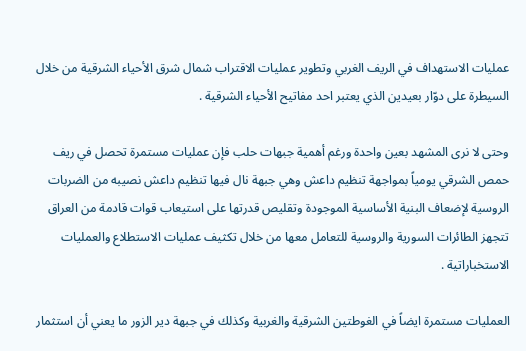عمليات الاستهداف في الريف الغربي وتطوير عمليات الاقتراب شمال شرق الأحياء الشرقية من خلال السيطرة على دوّار بعيدين الذي يعتبر احد مفاتيح الأحياء الشرقية .

وحتى لا نرى المشهد بعين واحدة ورغم أهمية جبهات حلب فإن عمليات مستمرة تحصل في ريف حمص الشرقي يومياً بمواجهة تنظيم داعش وهي جبهة نال فيها تنظيم داعش نصيبه من الضربات الروسية لإضعاف البنية الأساسية الموجودة وتقليص قدرتها على استيعاب قوات قادمة من العراق تتجهز الطائرات السورية والروسية للتعامل معها من خلال تكثيف عمليات الاستطلاع والعمليات الاستخباراتية .

العمليات مستمرة ايضاً في الغوطتين الشرقية والغربية وكذلك في جبهة دير الزور ما يعني أن استثمار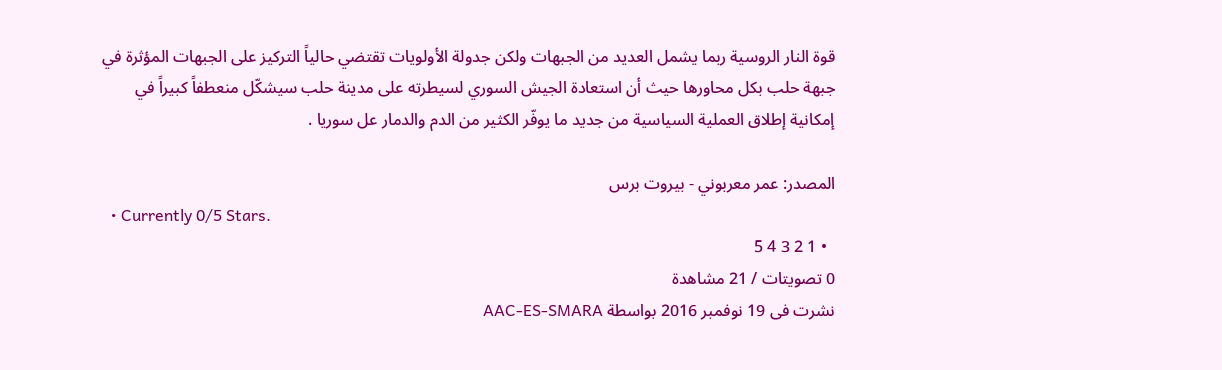قوة النار الروسية ربما يشمل العديد من الجبهات ولكن جدولة الأولويات تقتضي حالياً التركيز على الجبهات المؤثرة في جبهة حلب بكل محاورها حيث أن استعادة الجيش السوري لسيطرته على مدينة حلب سيشكّل منعطفاً كبيراً في إمكانية إطلاق العملية السياسية من جديد ما يوفّر الكثير من الدم والدمار عل سوريا .

المصدر: عمر معربوني - بيروت برس
  • Currently 0/5 Stars.
  • 1 2 3 4 5
0 تصويتات / 21 مشاهدة
نشرت فى 19 نوفمبر 2016 بواسطة AAC-ES-SMARA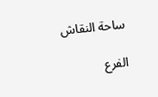ساحة النقاش

الفرع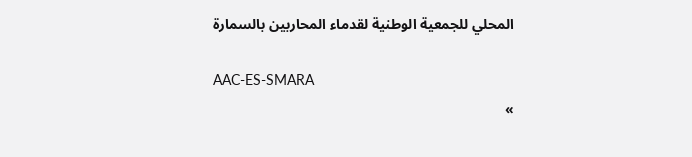المحلي للجمعية الوطنية لقدماء المحاربين بالسمارة

AAC-ES-SMARA
»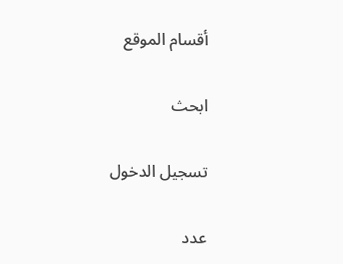أقسام الموقع

ابحث

تسجيل الدخول

عدد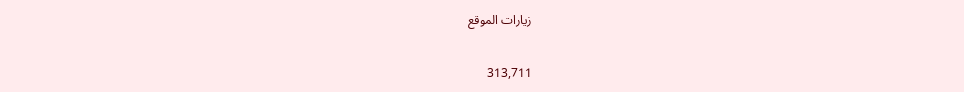زيارات الموقع

313,711